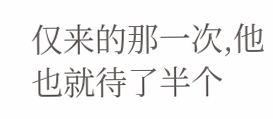仅来的那一次,他也就待了半个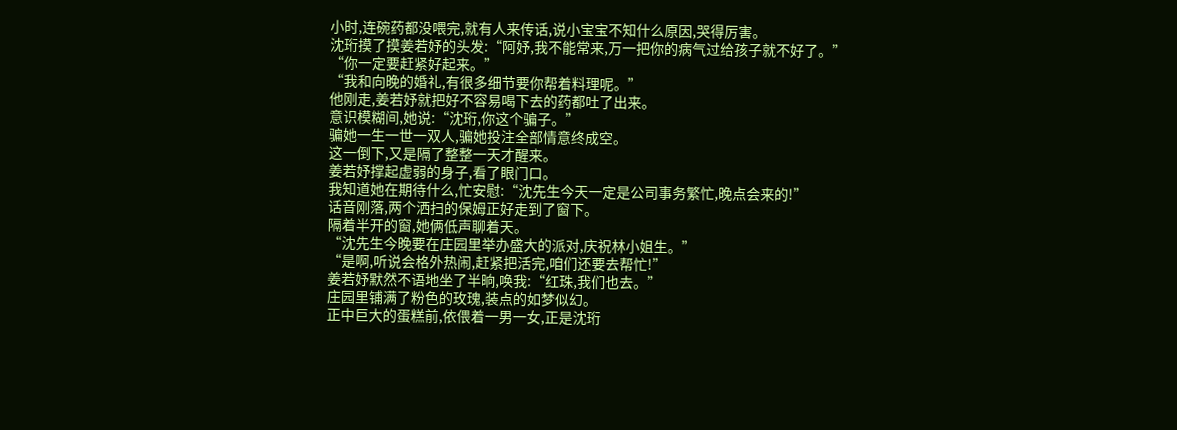小时,连碗药都没喂完,就有人来传话,说小宝宝不知什么原因,哭得厉害。
沈珩摸了摸姜若妤的头发:“阿妤,我不能常来,万一把你的病气过给孩子就不好了。”
“你一定要赶紧好起来。”
“我和向晚的婚礼,有很多细节要你帮着料理呢。”
他刚走,姜若妤就把好不容易喝下去的药都吐了出来。
意识模糊间,她说:“沈珩,你这个骗子。”
骗她一生一世一双人,骗她投注全部情意终成空。
这一倒下,又是隔了整整一天才醒来。
姜若妤撑起虚弱的身子,看了眼门口。
我知道她在期待什么,忙安慰:“沈先生今天一定是公司事务繁忙,晚点会来的!”
话音刚落,两个洒扫的保姆正好走到了窗下。
隔着半开的窗,她俩低声聊着天。
“沈先生今晚要在庄园里举办盛大的派对,庆祝林小姐生。”
“是啊,听说会格外热闹,赶紧把活完,咱们还要去帮忙!”
姜若妤默然不语地坐了半晌,唤我:“红珠,我们也去。”
庄园里铺满了粉色的玫瑰,装点的如梦似幻。
正中巨大的蛋糕前,依偎着一男一女,正是沈珩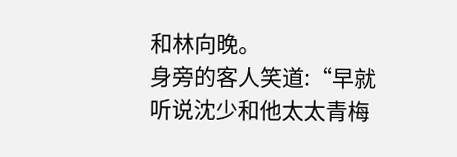和林向晚。
身旁的客人笑道:“早就听说沈少和他太太青梅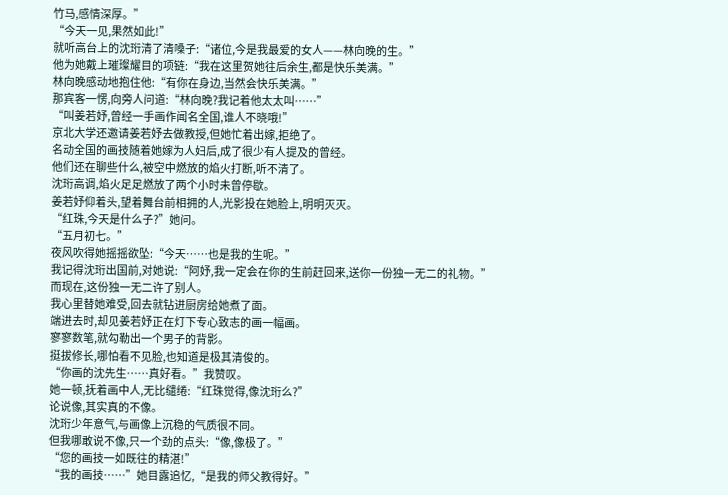竹马,感情深厚。”
“今天一见,果然如此!”
就听高台上的沈珩清了清嗓子:“诸位,今是我最爱的女人——林向晚的生。”
他为她戴上璀璨耀目的项链:“我在这里贺她往后余生,都是快乐美满。”
林向晚感动地抱住他:“有你在身边,当然会快乐美满。”
那宾客一愣,向旁人问道:“林向晚?我记着他太太叫……”
“叫姜若妤,曾经一手画作闻名全国,谁人不晓哦!”
京北大学还邀请姜若妤去做教授,但她忙着出嫁,拒绝了。
名动全国的画技随着她嫁为人妇后,成了很少有人提及的曾经。
他们还在聊些什么,被空中燃放的焰火打断,听不清了。
沈珩高调,焰火足足燃放了两个小时未曾停歇。
姜若妤仰着头,望着舞台前相拥的人,光影投在她脸上,明明灭灭。
“红珠,今天是什么子?”她问。
“五月初七。”
夜风吹得她摇摇欲坠:“今天……也是我的生呢。”
我记得沈珩出国前,对她说:“阿妤,我一定会在你的生前赶回来,送你一份独一无二的礼物。”
而现在,这份独一无二许了别人。
我心里替她难受,回去就钻进厨房给她煮了面。
端进去时,却见姜若妤正在灯下专心致志的画一幅画。
寥寥数笔,就勾勒出一个男子的背影。
挺拔修长,哪怕看不见脸,也知道是极其清俊的。
“你画的沈先生……真好看。”我赞叹。
她一顿,抚着画中人,无比缱绻:“红珠觉得,像沈珩么?”
论说像,其实真的不像。
沈珩少年意气,与画像上沉稳的气质很不同。
但我哪敢说不像,只一个劲的点头:“像,像极了。”
“您的画技一如既往的精湛!”
“我的画技……”她目露追忆,“是我的师父教得好。”